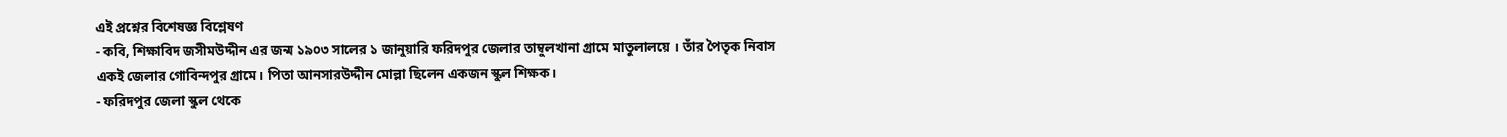এই প্রশ্নের বিশেষজ্ঞ বিশ্লেষণ
- কবি, শিক্ষাবিদ জসীমউদ্দীন এর জন্ম ১৯০৩ সালের ১ জানুয়ারি ফরিদপুর জেলার তাম্বুলখানা গ্রামে মাতুলালয়ে । তাঁর পৈতৃক নিবাস একই জেলার গোবিন্দপুর গ্রামে। পিতা আনসারউদ্দীন মোল্লা ছিলেন একজন স্কুল শিক্ষক।
- ফরিদপুর জেলা স্কুল থেকে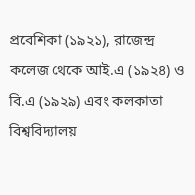প্রবেশিকা (১৯২১), রাজেন্দ্র কলেজ থেকে আই.এ (১৯২৪) ও বি.এ (১৯২৯) এবং কলকাতা বিশ্ববিদ্যালয়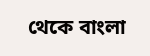থেকে বাংলা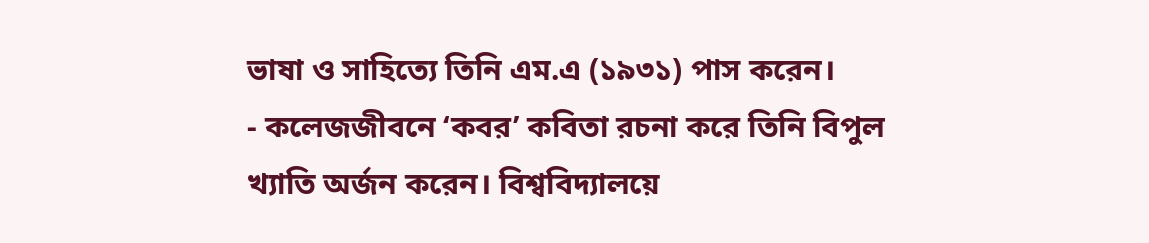ভাষা ও সাহিত্যে তিনি এম.এ (১৯৩১) পাস করেন।
- কলেজজীবনে ‘কবর’ কবিতা রচনা করে তিনি বিপুল খ্যাতি অর্জন করেন। বিশ্ববিদ্যালয়ে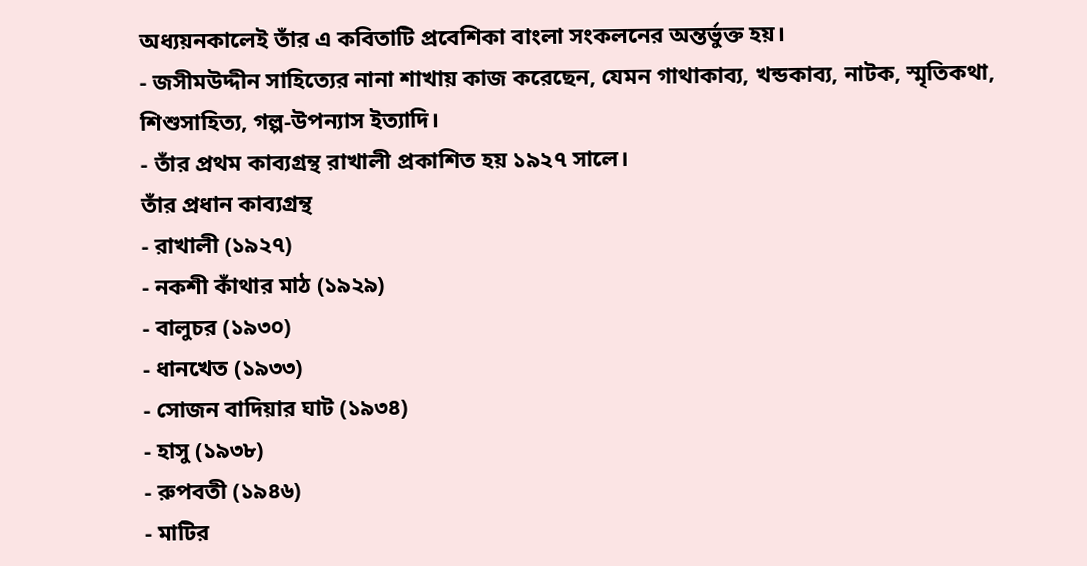অধ্যয়নকালেই তাঁর এ কবিতাটি প্রবেশিকা বাংলা সংকলনের অন্তর্ভুক্ত হয়।
- জসীমউদ্দীন সাহিত্যের নানা শাখায় কাজ করেছেন, যেমন গাথাকাব্য, খন্ডকাব্য, নাটক, স্মৃতিকথা, শিশুসাহিত্য, গল্প-উপন্যাস ইত্যাদি।
- তাঁর প্রথম কাব্যগ্রন্থ রাখালী প্রকাশিত হয় ১৯২৭ সালে।
তাঁর প্রধান কাব্যগ্রন্থ
- রাখালী (১৯২৭)
- নকশী কাঁথার মাঠ (১৯২৯)
- বালুচর (১৯৩০)
- ধানখেত (১৯৩৩)
- সোজন বাদিয়ার ঘাট (১৯৩৪)
- হাসু (১৯৩৮)
- রুপবতী (১৯৪৬)
- মাটির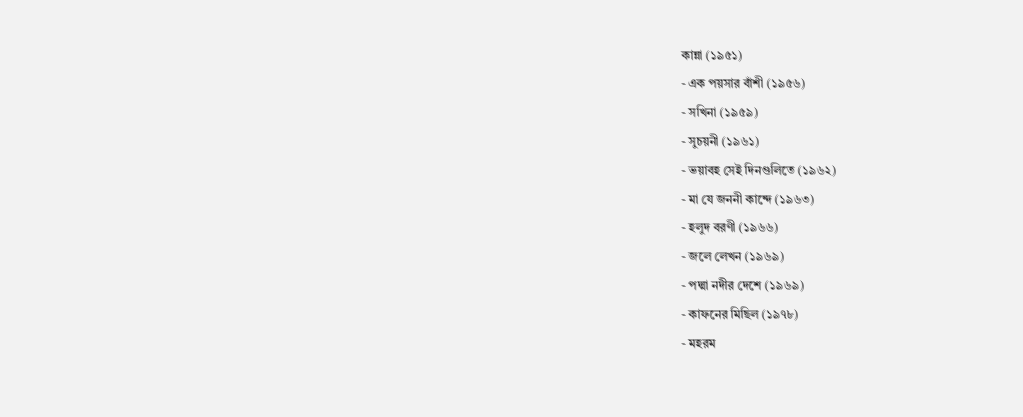কান্না (১৯৫১)
- এক পয়সার বাঁশী (১৯৫৬)
- সখিনা (১৯৫৯)
- সুচয়নী (১৯৬১)
- ভয়াবহ সেই দিনগুলিতে (১৯৬২)
- মা যে জননী কান্দে (১৯৬৩)
- হলুদ বরণী (১৯৬৬)
- জলে লেখন (১৯৬৯)
- পদ্মা নদীর দেশে (১৯৬৯)
- কাফনের মিছিল (১৯৭৮)
- মহরম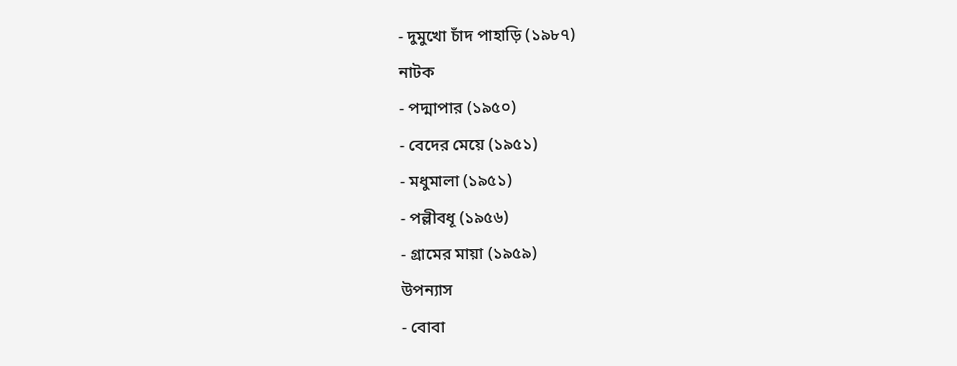- দুমুখো চাঁদ পাহাড়ি (১৯৮৭)
নাটক
- পদ্মাপার (১৯৫০)
- বেদের মেয়ে (১৯৫১)
- মধুমালা (১৯৫১)
- পল্লীবধূ (১৯৫৬)
- গ্রামের মায়া (১৯৫৯)
উপন্যাস
- বোবা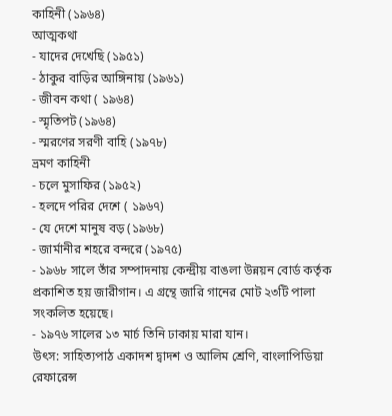কাহিনী (১৯৬৪)
আত্মকথা
- যাদের দেখেছি (১৯৫১)
- ঠাকুর বাড়ির আঙ্গিনায় (১৯৬১)
- জীবন কথা ( ১৯৬৪)
- স্মৃতিপট (১৯৬৪)
- স্মরণের সরণী বাহি (১৯৭৮)
ভ্রমণ কাহিনী
- চলে মুসাফির (১৯৫২)
- হলদে পরির দেশে ( ১৯৬৭)
- যে দেশে মানুষ বড় (১৯৬৮)
- জার্মানীর শহরে বন্দরে (১৯৭৫)
- ১৯৬৮ সালে তাঁর সম্পাদনায় কেন্দ্রীয় বাঙলা উন্নয়ন বোর্ড কর্তৃক প্রকাশিত হয় জারীগান। এ গ্রন্থে জারি গানের মোট ২৩টি পালা সংকলিত হয়েছে।
- ১৯৭৬ সালের ১৩ মার্চ তিনি ঢাকায় মারা যান।
উৎস: সাহিত্যপাঠ একাদশ দ্বাদশ ও আলিম শ্রেণি, বাংলাপিডিয়া
রেফারেন্স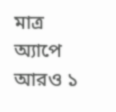মাত্র
অ্যাপে আরও ১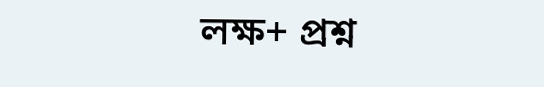লক্ষ+ প্রশ্ন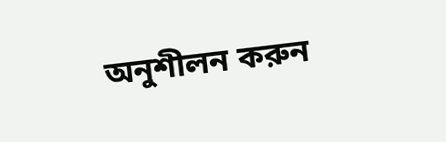অনুশীলন করুন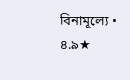বিনামূল্যে • ৪.৯★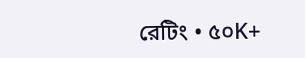রেটিং • ৫০K+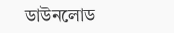ডাউনলোড